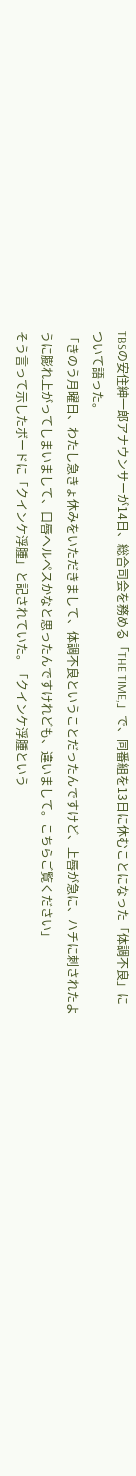TBSの安住紳一郎アナウンサーが14日、総合司会を務める「THE TIME,」で、同番組を13日に休むことになった「体調不良」について語った。
「きのう月曜日、わたし急きょ休みをいただきまして、体調不良ということだったんですけど、上唇が急に、ハチに刺されたように膨れ上がってしまいまして、口唇ヘルペスかなと思ったんですけれども、違いまして。こちらご覧ください」
そう言って示したボードに「クインケ浮腫」と記されていた。「クインケ浮腫という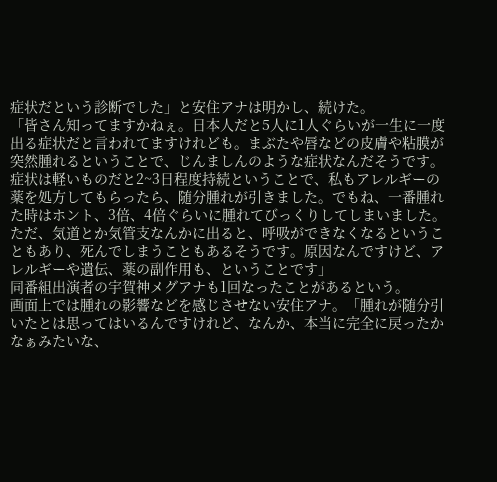症状だという診断でした」と安住アナは明かし、続けた。
「皆さん知ってますかねぇ。日本人だと5人に1人ぐらいが一生に一度出る症状だと言われてますけれども。まぶたや唇などの皮膚や粘膜が突然腫れるということで、じんましんのような症状なんだそうです。症状は軽いものだと2~3日程度持続ということで、私もアレルギーの薬を処方してもらったら、随分腫れが引きました。でもね、一番腫れた時はホント、3倍、4倍ぐらいに腫れてびっくりしてしまいました。ただ、気道とか気管支なんかに出ると、呼吸ができなくなるということもあり、死んでしまうこともあるそうです。原因なんですけど、アレルギーや遺伝、薬の副作用も、ということです」
同番組出演者の宇賀神メグアナも1回なったことがあるという。
画面上では腫れの影響などを感じさせない安住アナ。「腫れが随分引いたとは思ってはいるんですけれど、なんか、本当に完全に戻ったかなぁみたいな、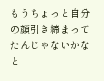もうちょっと自分の顔引き締まってたんじゃないかなと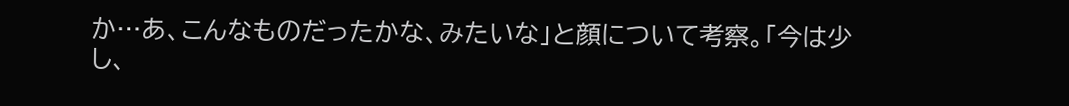か…あ、こんなものだったかな、みたいな」と顔について考察。「今は少し、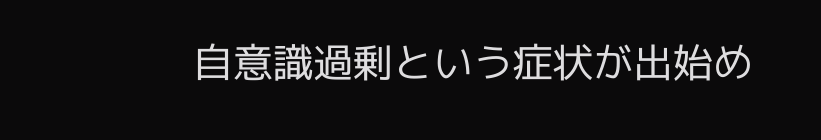自意識過剰という症状が出始め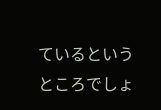ているというところでしょ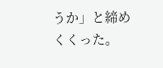うか」と締めくくった。